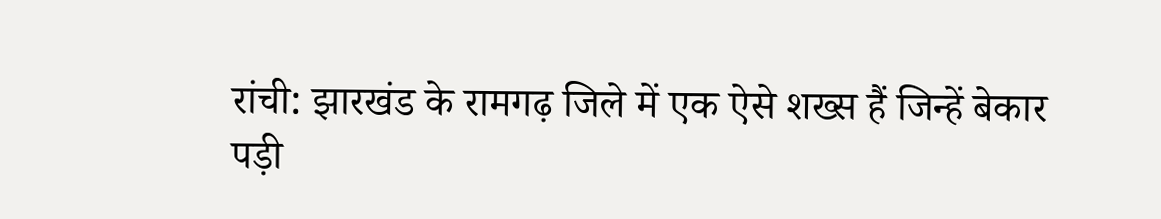रांची: झारखंड के रामगढ़ जिले में एक ऐसे शख्स हैं जिन्हें बेकार पड़ी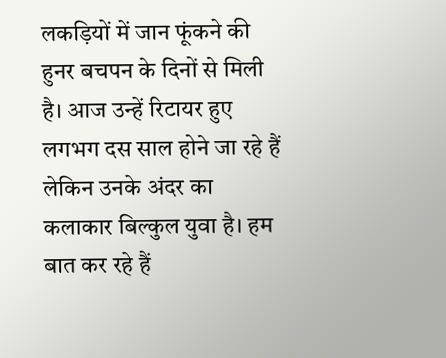लकड़ियों में जान फूंकने की हुनर बचपन के दिनों से मिली है। आज उन्हें रिटायर हुए लगभग दस साल होने जा रहे हैं लेकिन उनके अंदर का कलाकार बिल्कुल युवा है। हम बात कर रहे हैं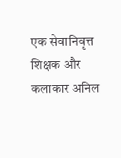एक सेवानिवृत्त शिक्षक और कलाकार अनिल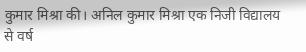कुमार मिश्रा की। अनिल कुमार मिश्रा एक निजी विद्यालय से वर्ष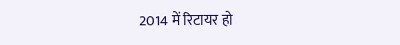2014 में रिटायर हो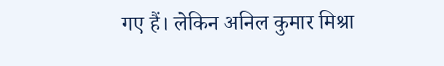गए हैं। लेकिन अनिल कुमार मिश्रा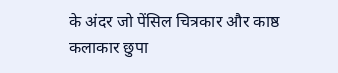के अंदर जो पेंसिल चित्रकार और काष्ठ कलाकार छुपा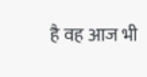है वह आज भी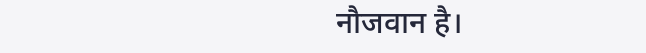नौजवान है।